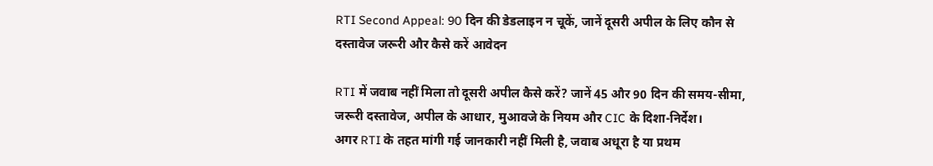RTI Second Appeal: 90 दिन की डेडलाइन न चूकें, जानें दूसरी अपील के लिए कौन से दस्तावेज जरूरी और कैसे करें आवेदन

RTI में जवाब नहीं मिला तो दूसरी अपील कैसे करें? जानें 45 और 90 दिन की समय-सीमा, जरूरी दस्तावेज, अपील के आधार, मुआवजे के नियम और CIC के दिशा-निर्देश।
अगर RTI के तहत मांगी गई जानकारी नहीं मिली है, जवाब अधूरा है या प्रथम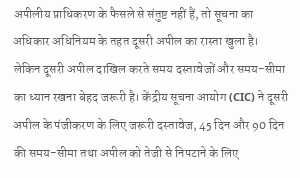अपीलीय प्राधिकरण के फैसले से संतुष्ट नहीं हैं, तो सूचना का अधिकार अधिनियम के तहत दूसरी अपील का रास्ता खुला है। लेकिन दूसरी अपील दाखिल करते समय दस्तावेजों और समय-सीमा का ध्यान रखना बेहद जरूरी है। केंद्रीय सूचना आयोग (CIC) ने दूसरी अपील के पंजीकरण के लिए जरूरी दस्तावेज, 45 दिन और 90 दिन की समय-सीमा तथा अपील को तेजी से निपटाने के लिए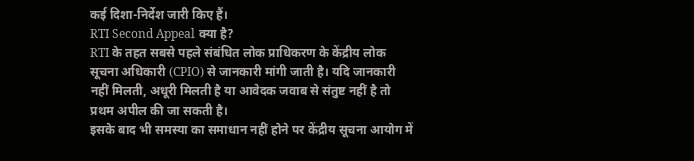कई दिशा-निर्देश जारी किए हैं।
RTI Second Appeal क्या है?
RTI के तहत सबसे पहले संबंधित लोक प्राधिकरण के केंद्रीय लोक सूचना अधिकारी (CPIO) से जानकारी मांगी जाती है। यदि जानकारी नहीं मिलती, अधूरी मिलती है या आवेदक जवाब से संतुष्ट नहीं है तो प्रथम अपील की जा सकती है।
इसके बाद भी समस्या का समाधान नहीं होने पर केंद्रीय सूचना आयोग में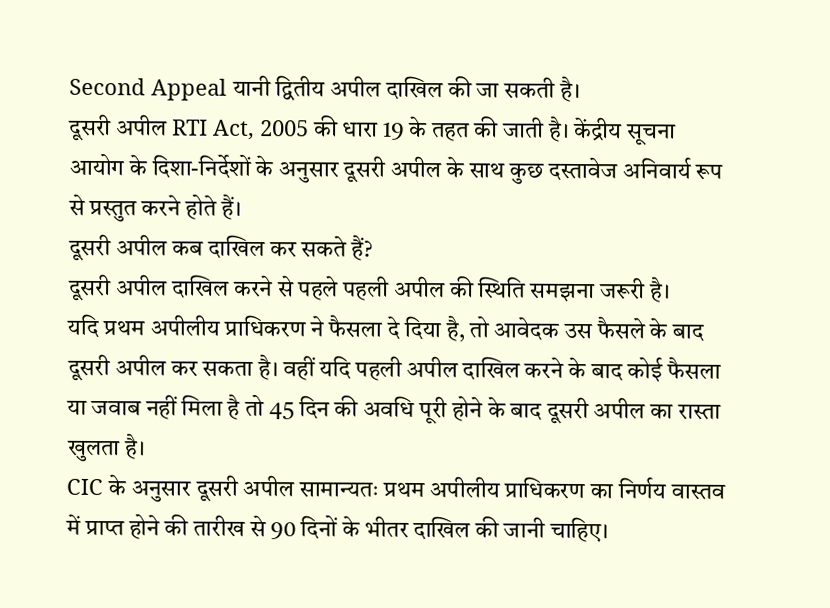Second Appeal यानी द्वितीय अपील दाखिल की जा सकती है।
दूसरी अपील RTI Act, 2005 की धारा 19 के तहत की जाती है। केंद्रीय सूचना आयोग के दिशा-निर्देशों के अनुसार दूसरी अपील के साथ कुछ दस्तावेज अनिवार्य रूप से प्रस्तुत करने होते हैं।
दूसरी अपील कब दाखिल कर सकते हैं?
दूसरी अपील दाखिल करने से पहले पहली अपील की स्थिति समझना जरूरी है।
यदि प्रथम अपीलीय प्राधिकरण ने फैसला दे दिया है, तो आवेदक उस फैसले के बाद दूसरी अपील कर सकता है। वहीं यदि पहली अपील दाखिल करने के बाद कोई फैसला या जवाब नहीं मिला है तो 45 दिन की अवधि पूरी होने के बाद दूसरी अपील का रास्ता खुलता है।
CIC के अनुसार दूसरी अपील सामान्यतः प्रथम अपीलीय प्राधिकरण का निर्णय वास्तव में प्राप्त होने की तारीख से 90 दिनों के भीतर दाखिल की जानी चाहिए।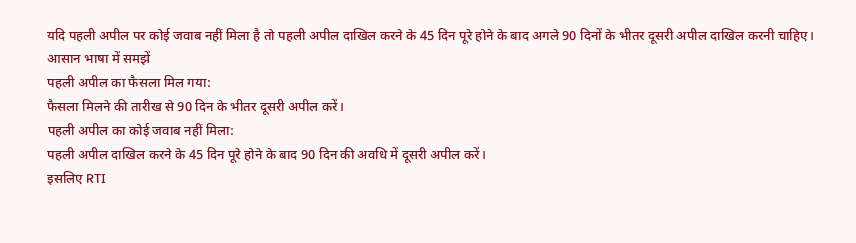यदि पहली अपील पर कोई जवाब नहीं मिला है तो पहली अपील दाखिल करने के 45 दिन पूरे होने के बाद अगले 90 दिनों के भीतर दूसरी अपील दाखिल करनी चाहिए।
आसान भाषा में समझें
पहली अपील का फैसला मिल गया:
फैसला मिलने की तारीख से 90 दिन के भीतर दूसरी अपील करें।
पहली अपील का कोई जवाब नहीं मिला:
पहली अपील दाखिल करने के 45 दिन पूरे होने के बाद 90 दिन की अवधि में दूसरी अपील करें।
इसलिए RTI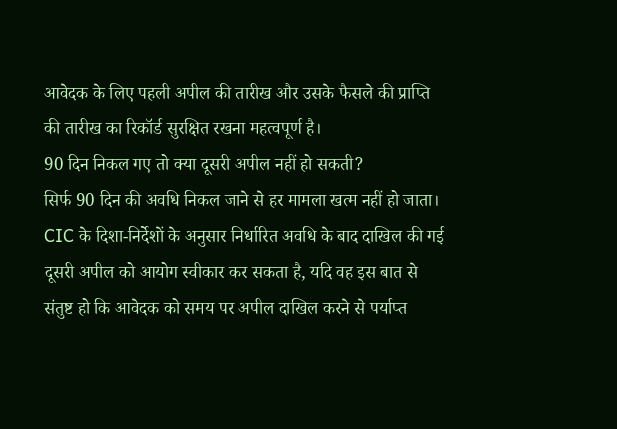आवेदक के लिए पहली अपील की तारीख और उसके फैसले की प्राप्ति की तारीख का रिकॉर्ड सुरक्षित रखना महत्वपूर्ण है।
90 दिन निकल गए तो क्या दूसरी अपील नहीं हो सकती?
सिर्फ 90 दिन की अवधि निकल जाने से हर मामला खत्म नहीं हो जाता। CIC के दिशा-निर्देशों के अनुसार निर्धारित अवधि के बाद दाखिल की गई दूसरी अपील को आयोग स्वीकार कर सकता है, यदि वह इस बात से संतुष्ट हो कि आवेदक को समय पर अपील दाखिल करने से पर्याप्त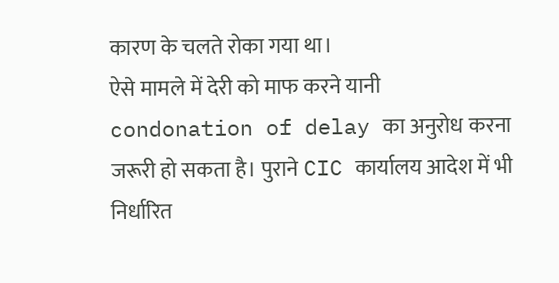कारण के चलते रोका गया था।
ऐसे मामले में देरी को माफ करने यानी condonation of delay का अनुरोध करना जरूरी हो सकता है। पुराने CIC कार्यालय आदेश में भी निर्धारित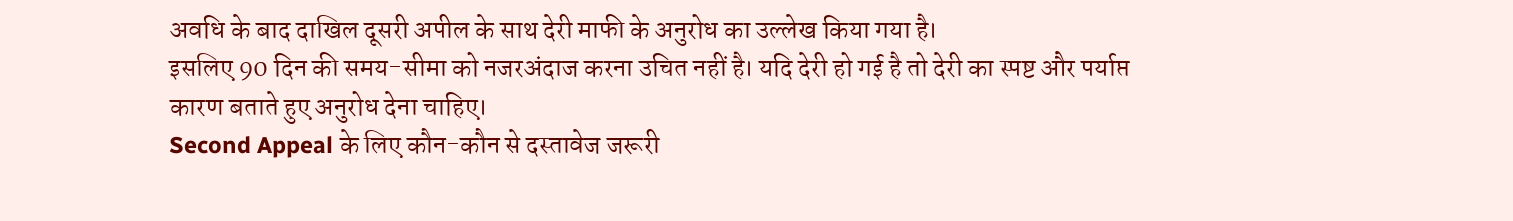अवधि के बाद दाखिल दूसरी अपील के साथ देरी माफी के अनुरोध का उल्लेख किया गया है।
इसलिए 90 दिन की समय-सीमा को नजरअंदाज करना उचित नहीं है। यदि देरी हो गई है तो देरी का स्पष्ट और पर्याप्त कारण बताते हुए अनुरोध देना चाहिए।
Second Appeal के लिए कौन-कौन से दस्तावेज जरूरी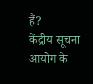हैं?
केंद्रीय सूचना आयोग के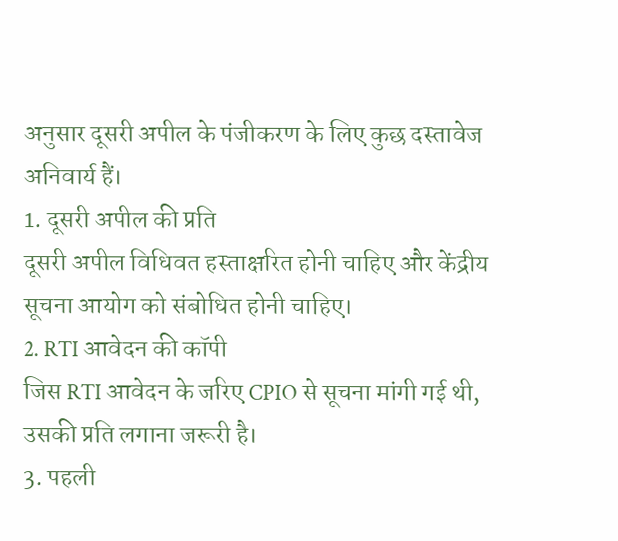अनुसार दूसरी अपील के पंजीकरण के लिए कुछ दस्तावेज अनिवार्य हैं।
1. दूसरी अपील की प्रति
दूसरी अपील विधिवत हस्ताक्षरित होनी चाहिए और केंद्रीय सूचना आयोग को संबोधित होनी चाहिए।
2. RTI आवेदन की कॉपी
जिस RTI आवेदन के जरिए CPIO से सूचना मांगी गई थी, उसकी प्रति लगाना जरूरी है।
3. पहली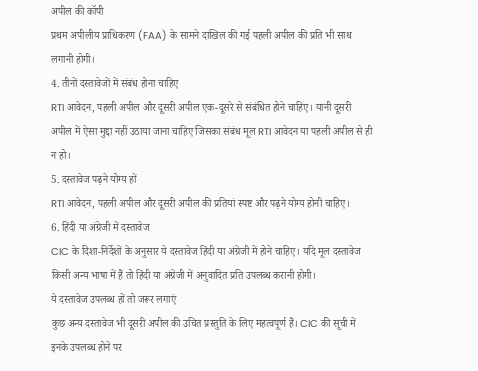अपील की कॉपी
प्रथम अपीलीय प्राधिकरण (FAA) के सामने दाखिल की गई पहली अपील की प्रति भी साथ लगानी होगी।
4. तीनों दस्तावेजों में संबंध होना चाहिए
RTI आवेदन, पहली अपील और दूसरी अपील एक-दूसरे से संबंधित होने चाहिए। यानी दूसरी अपील में ऐसा मुद्दा नहीं उठाया जाना चाहिए जिसका संबंध मूल RTI आवेदन या पहली अपील से ही न हो।
5. दस्तावेज पढ़ने योग्य हों
RTI आवेदन, पहली अपील और दूसरी अपील की प्रतियां स्पष्ट और पढ़ने योग्य होनी चाहिए।
6. हिंदी या अंग्रेजी में दस्तावेज
CIC के दिशा-निर्देशों के अनुसार ये दस्तावेज हिंदी या अंग्रेजी में होने चाहिए। यदि मूल दस्तावेज किसी अन्य भाषा में हैं तो हिंदी या अंग्रेजी में अनुवादित प्रति उपलब्ध करानी होगी।
ये दस्तावेज उपलब्ध हों तो जरूर लगाएं
कुछ अन्य दस्तावेज भी दूसरी अपील की उचित प्रस्तुति के लिए महत्वपूर्ण हैं। CIC की सूची में इनके उपलब्ध होने पर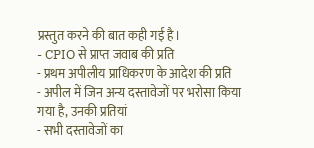प्रस्तुत करने की बात कही गई है।
- CPIO से प्राप्त जवाब की प्रति
- प्रथम अपीलीय प्राधिकरण के आदेश की प्रति
- अपील में जिन अन्य दस्तावेजों पर भरोसा किया गया है, उनकी प्रतियां
- सभी दस्तावेजों का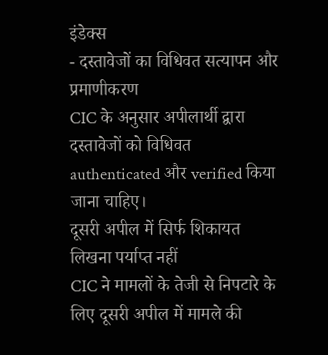इंडेक्स
- दस्तावेजों का विधिवत सत्यापन और प्रमाणीकरण
CIC के अनुसार अपीलार्थी द्वारा दस्तावेजों को विधिवत authenticated और verified किया जाना चाहिए।
दूसरी अपील में सिर्फ शिकायत लिखना पर्याप्त नहीं
CIC ने मामलों के तेजी से निपटारे के लिए दूसरी अपील में मामले की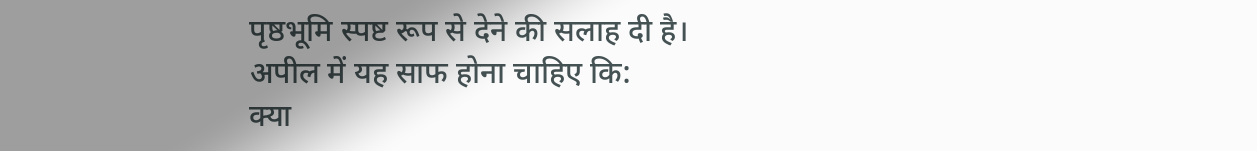पृष्ठभूमि स्पष्ट रूप से देने की सलाह दी है।
अपील में यह साफ होना चाहिए कि:
क्या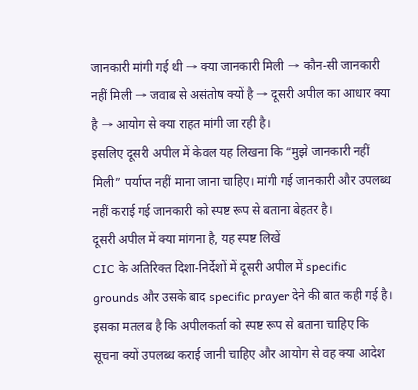जानकारी मांगी गई थी → क्या जानकारी मिली → कौन-सी जानकारी नहीं मिली → जवाब से असंतोष क्यों है → दूसरी अपील का आधार क्या है → आयोग से क्या राहत मांगी जा रही है।
इसलिए दूसरी अपील में केवल यह लिखना कि “मुझे जानकारी नहीं मिली” पर्याप्त नहीं माना जाना चाहिए। मांगी गई जानकारी और उपलब्ध नहीं कराई गई जानकारी को स्पष्ट रूप से बताना बेहतर है।
दूसरी अपील में क्या मांगना है, यह स्पष्ट लिखें
CIC के अतिरिक्त दिशा-निर्देशों में दूसरी अपील में specific grounds और उसके बाद specific prayer देने की बात कही गई है।
इसका मतलब है कि अपीलकर्ता को स्पष्ट रूप से बताना चाहिए कि सूचना क्यों उपलब्ध कराई जानी चाहिए और आयोग से वह क्या आदेश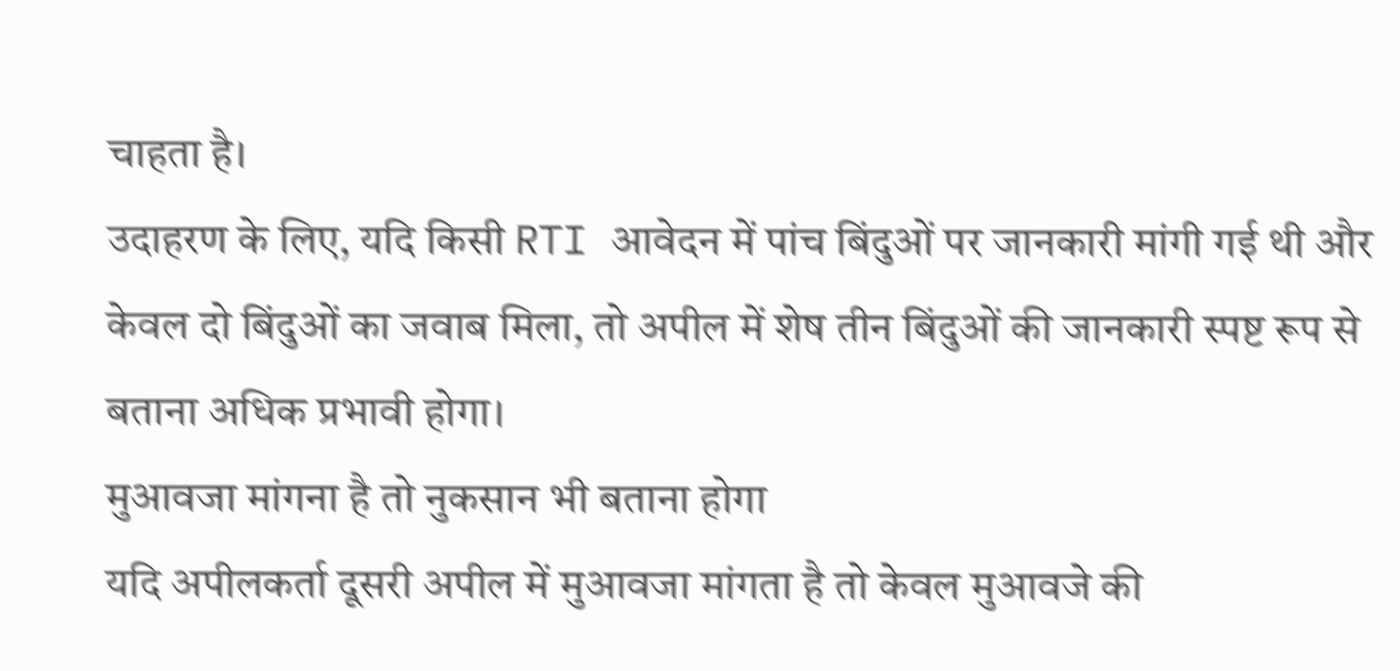चाहता है।
उदाहरण के लिए, यदि किसी RTI आवेदन में पांच बिंदुओं पर जानकारी मांगी गई थी और केवल दो बिंदुओं का जवाब मिला, तो अपील में शेष तीन बिंदुओं की जानकारी स्पष्ट रूप से बताना अधिक प्रभावी होगा।
मुआवजा मांगना है तो नुकसान भी बताना होगा
यदि अपीलकर्ता दूसरी अपील में मुआवजा मांगता है तो केवल मुआवजे की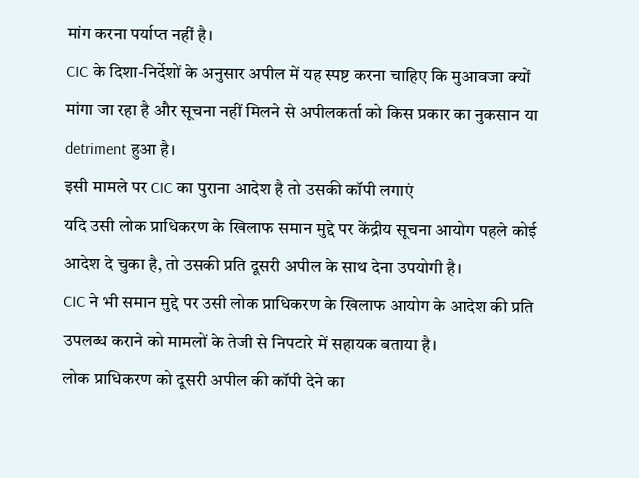मांग करना पर्याप्त नहीं है।
CIC के दिशा-निर्देशों के अनुसार अपील में यह स्पष्ट करना चाहिए कि मुआवजा क्यों मांगा जा रहा है और सूचना नहीं मिलने से अपीलकर्ता को किस प्रकार का नुकसान या detriment हुआ है।
इसी मामले पर CIC का पुराना आदेश है तो उसकी कॉपी लगाएं
यदि उसी लोक प्राधिकरण के खिलाफ समान मुद्दे पर केंद्रीय सूचना आयोग पहले कोई आदेश दे चुका है, तो उसकी प्रति दूसरी अपील के साथ देना उपयोगी है।
CIC ने भी समान मुद्दे पर उसी लोक प्राधिकरण के खिलाफ आयोग के आदेश की प्रति उपलब्ध कराने को मामलों के तेजी से निपटारे में सहायक बताया है।
लोक प्राधिकरण को दूसरी अपील की कॉपी देने का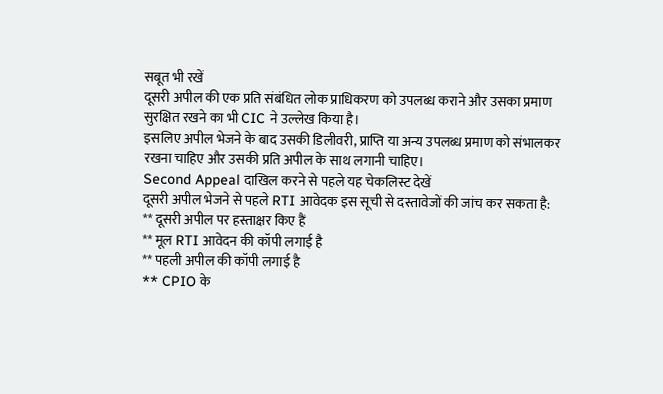सबूत भी रखें
दूसरी अपील की एक प्रति संबंधित लोक प्राधिकरण को उपलब्ध कराने और उसका प्रमाण सुरक्षित रखने का भी CIC ने उल्लेख किया है।
इसलिए अपील भेजने के बाद उसकी डिलीवरी, प्राप्ति या अन्य उपलब्ध प्रमाण को संभालकर रखना चाहिए और उसकी प्रति अपील के साथ लगानी चाहिए।
Second Appeal दाखिल करने से पहले यह चेकलिस्ट देखें
दूसरी अपील भेजने से पहले RTI आवेदक इस सूची से दस्तावेजों की जांच कर सकता है:
** दूसरी अपील पर हस्ताक्षर किए हैं
** मूल RTI आवेदन की कॉपी लगाई है
** पहली अपील की कॉपी लगाई है
** CPIO के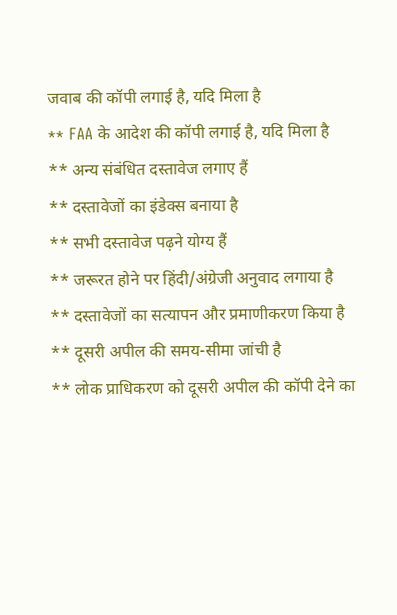जवाब की कॉपी लगाई है, यदि मिला है
** FAA के आदेश की कॉपी लगाई है, यदि मिला है
** अन्य संबंधित दस्तावेज लगाए हैं
** दस्तावेजों का इंडेक्स बनाया है
** सभी दस्तावेज पढ़ने योग्य हैं
** जरूरत होने पर हिंदी/अंग्रेजी अनुवाद लगाया है
** दस्तावेजों का सत्यापन और प्रमाणीकरण किया है
** दूसरी अपील की समय-सीमा जांची है
** लोक प्राधिकरण को दूसरी अपील की कॉपी देने का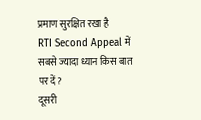प्रमाण सुरक्षित रखा है
RTI Second Appeal में सबसे ज्यादा ध्यान किस बात पर दें?
दूसरी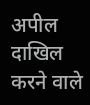अपील दाखिल करने वाले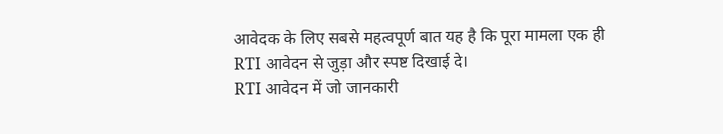आवेदक के लिए सबसे महत्वपूर्ण बात यह है कि पूरा मामला एक ही RTI आवेदन से जुड़ा और स्पष्ट दिखाई दे।
RTI आवेदन में जो जानकारी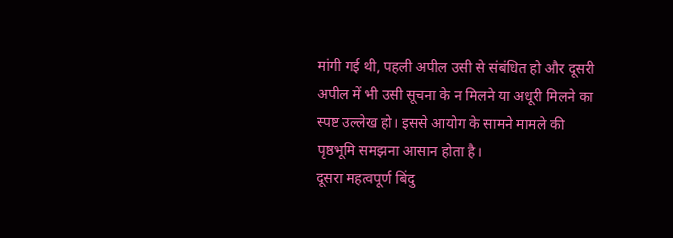मांगी गई थी, पहली अपील उसी से संबंधित हो और दूसरी अपील में भी उसी सूचना के न मिलने या अधूरी मिलने का स्पष्ट उल्लेख हो। इससे आयोग के सामने मामले की पृष्ठभूमि समझना आसान होता है।
दूसरा महत्वपूर्ण बिंदु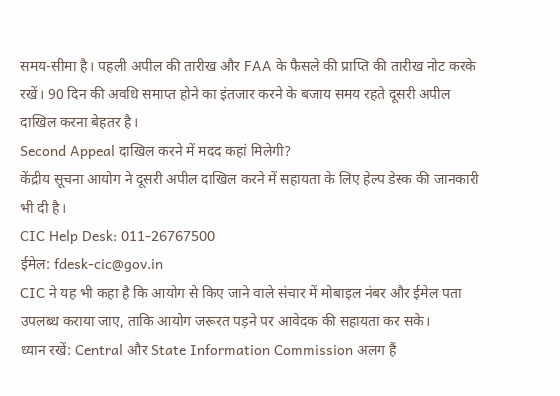समय-सीमा है। पहली अपील की तारीख और FAA के फैसले की प्राप्ति की तारीख नोट करके रखें। 90 दिन की अवधि समाप्त होने का इंतजार करने के बजाय समय रहते दूसरी अपील दाखिल करना बेहतर है।
Second Appeal दाखिल करने में मदद कहां मिलेगी?
केंद्रीय सूचना आयोग ने दूसरी अपील दाखिल करने में सहायता के लिए हेल्प डेस्क की जानकारी भी दी है।
CIC Help Desk: 011-26767500
ईमेल: fdesk-cic@gov.in
CIC ने यह भी कहा है कि आयोग से किए जाने वाले संचार में मोबाइल नंबर और ईमेल पता उपलब्ध कराया जाए, ताकि आयोग जरूरत पड़ने पर आवेदक की सहायता कर सके।
ध्यान रखें: Central और State Information Commission अलग हैं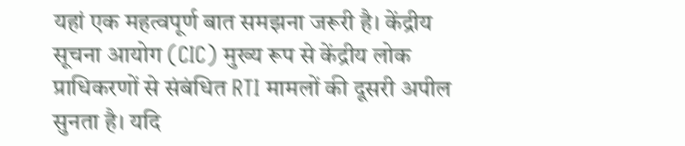यहां एक महत्वपूर्ण बात समझना जरूरी है। केंद्रीय सूचना आयोग (CIC) मुख्य रूप से केंद्रीय लोक प्राधिकरणों से संबंधित RTI मामलों की दूसरी अपील सुनता है। यदि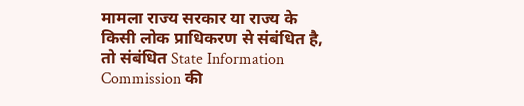मामला राज्य सरकार या राज्य के किसी लोक प्राधिकरण से संबंधित है, तो संबंधित State Information Commission की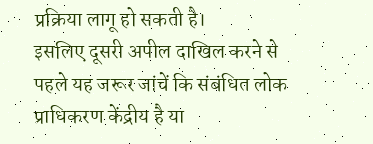प्रक्रिया लागू हो सकती है।
इसलिए दूसरी अपील दाखिल करने से पहले यह जरूर जांचें कि संबंधित लोक प्राधिकरण केंद्रीय है या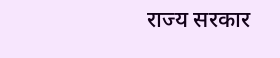राज्य सरकार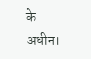के अधीन।